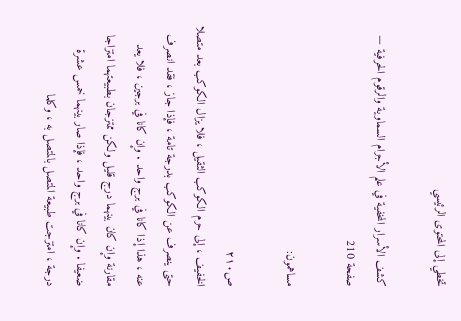تخطي إلى المحتوى الرئيسي

كشف الأسرار المخفية في علم الأجرام السماوية والرقوم الحرفية — صفحة 210

مساهمون:

ص٢١٠
الخفيف ، إلى حرم الكوكب الثقيل ، فلا يزال الكوكب بعد متصلا حتى ينصرف عن الكوكب بدرجة تامة ، فإذا جاز ، فقد انصرف عنه ، هذا إذا كانا في برج واحد . وإن كانا في برجين ، فلا يعد مقارنة وإن كان بينهما درج قليل ولكن ممتزجان بطبيعتهما امتزاجا ضعيفا . وإن كانا في برج واحد ، فإذا صار بينهما خمس عشرة درجة ، امتزجت طبيعة المتصل بالمتصل به ، وكلما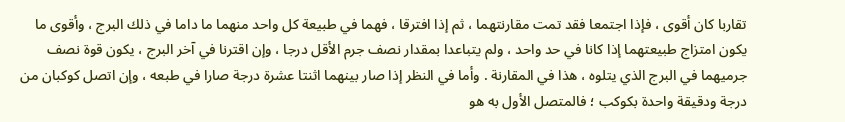تقاربا كان أقوى ، فإذا اجتمعا فقد تمت مقارنتهما ، ثم إذا افترقا ، فهما في طبيعة كل واحد منهما ما داما في ذلك البرج ، وأقوى ما يكون امتزاج طبيعتهما إذا كانا في حد واحد ، ولم يتباعدا بمقدار نصف جرم الأقل درجا ، وإن اقترنا في آخر البرج ، يكون قوة نصف جرميهما في البرج الذي يتلوه ، هذا في المقارنة . وأما في النظر إذا صار بينهما اثنتا عشرة درجة صارا في طبعه ، وإن اتصل كوكبان من درجة ودقيقة واحدة بكوكب ؛ فالمتصل الأول به هو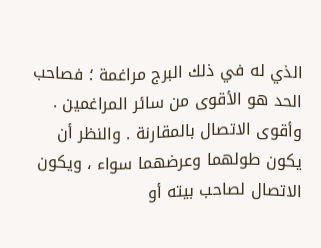الذي له في ذلك البرج مراغمة ؛ فصاحب الحد هو الأقوى من سائر المراغمين . وأقوى الاتصال بالمقارنة . والنظر أن يكون طولهما وعرضهما سواء ، ويكون الاتصال لصاحب بيته أو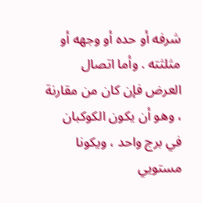شرفه أو حده أو وجهه أو مثلثته . وأما اتصال العرض فإن كان من مقارنة ، وهو أن يكون الكوكبان في برج واحد ، ويكونا مستويي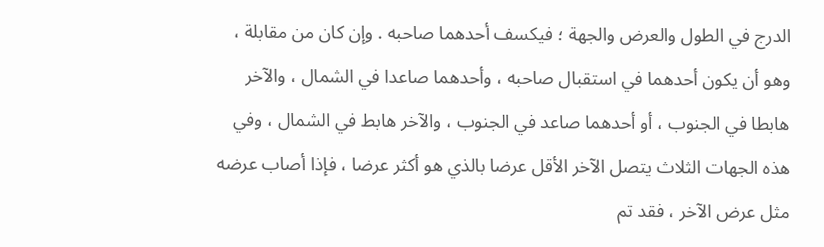الدرج في الطول والعرض والجهة ؛ فيكسف أحدهما صاحبه . وإن كان من مقابلة ، وهو أن يكون أحدهما في استقبال صاحبه ، وأحدهما صاعدا في الشمال ، والآخر هابطا في الجنوب ، أو أحدهما صاعد في الجنوب ، والآخر هابط في الشمال ، وفي هذه الجهات الثلاث يتصل الآخر الأقل عرضا بالذي هو أكثر عرضا ، فإذا أصاب عرضه مثل عرض الآخر ، فقد تم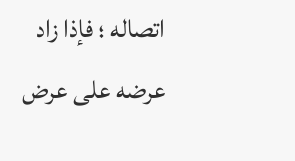اتصاله ؛ فإذا زاد عرضه على عرض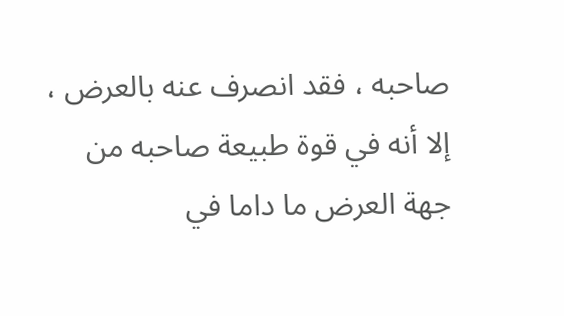صاحبه ، فقد انصرف عنه بالعرض ، إلا أنه في قوة طبيعة صاحبه من جهة العرض ما داما في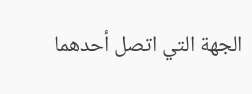الجهة التي اتصل أحدهما